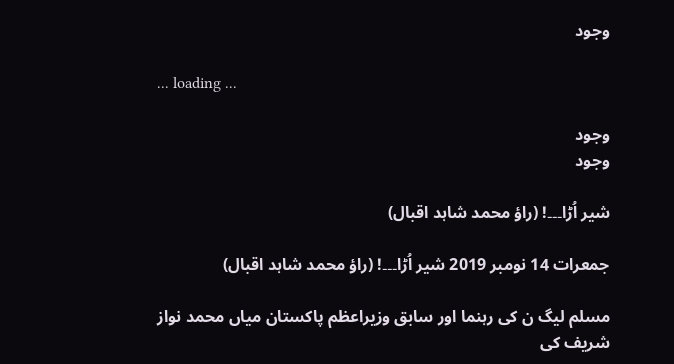وجود

... loading ...

وجود
وجود

شیر اُڑا۔۔۔! (راؤ محمد شاہد اقبال)

جمعرات 14 نومبر 2019 شیر اُڑا۔۔۔! (راؤ محمد شاہد اقبال)

مسلم لیگ ن کی رہنما اور سابق وزیراعظم پاکستان میاں محمد نواز شریف کی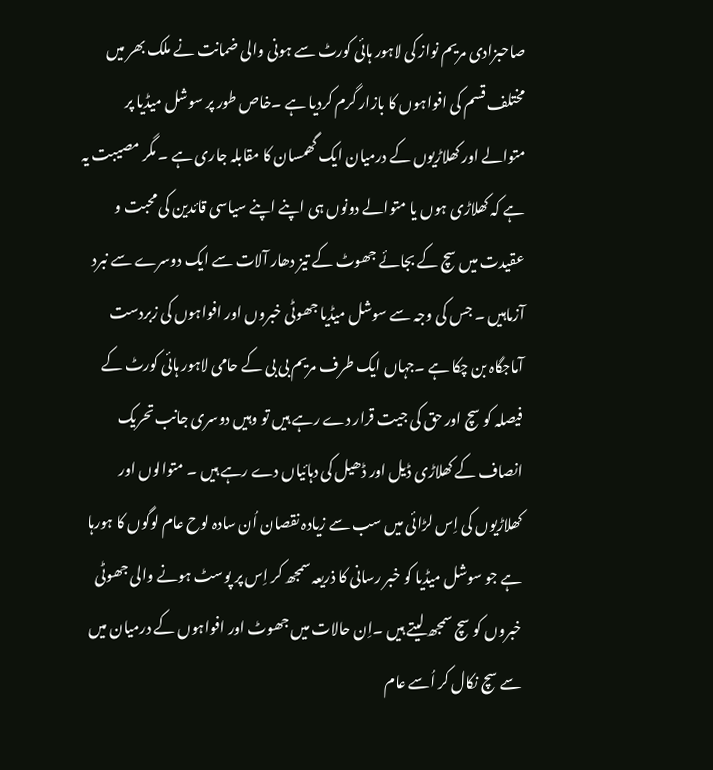صاحبزادی مریم نواز کی لاہور ہائی کورٹ سے ہونی والی ضمانت نے ملک بھر میں مختلف قسم کی افواہوں کا بازار گرم کردیا ہے ۔خاص طور پر سوشل میڈیا پر متوالے اور کھلاڑیوں کے درمیان ایک گھمسان کا مقابلہ جاری ہے ۔ مگر مصیبت یہ ہے کہ کھلاڑی ہوں یا متوالے دونوں ہی اپنے اپنے سیاسی قائدین کی محبت و عقیدت میں سچ کے بجائے جھوٹ کے تیز دھار آلات سے ایک دوسرے سے نبرد آزماہیں ۔ جس کی وجہ سے سوشل میڈیا جھوٹی خبروں اور افواہوں کی زبردست آماجگاہ بن چکا ہے ۔جہاں ایک طرف مریم بی بی کے حامی لاہور ہائی کورٹ کے فیصلہ کو سچ اور حق کی جیت قرار دے رہے ہیں تو وہیں دوسری جانب تحریک انصاف کے کھلاڑی ڈیل اور ڈھیل کی دہائیاں دے رہے ہیں ۔ متوالوں اور کھلاڑیوں کی اِس لڑائی میں سب سے زیادہ نقصان اُن سادہ لوح عام لوگوں کا ہورہا ہے جو سوشل میڈیا کو خبر رسانی کا ذریعہ سمجھ کر اِس پر پوسٹ ہونے والی جھوٹی خبروں کو سچ سمجھ لیتے ہیں ۔اِن حالات میں جھوٹ اور افواہوں کے درمیان میں سے سچ نکال کر اُسے عام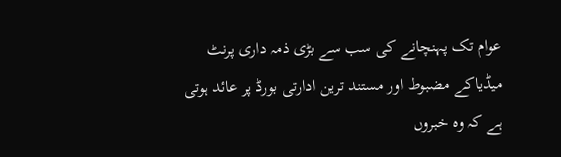عوام تک پہنچانے کی سب سے بڑی ذمہ داری پرنٹ میڈیاکے مضبوط اور مستند ترین ادارتی بورڈ پر عائد ہوتی ہے کہ وہ خبروں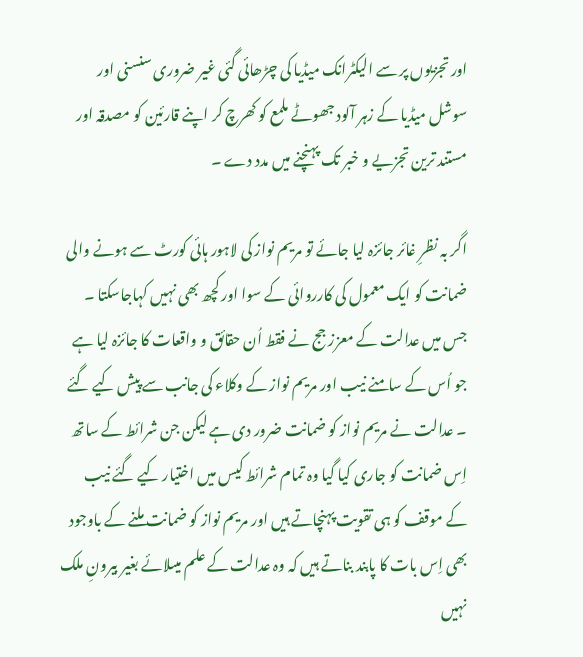اور تجزیوں پر سے الیکٹرانک میڈیا کی چڑھائی گئی غیر ضروری سنسنی اور سوشل میڈیا کے زہر آلود جھوٹے ملمع کو کھرچ کر اپنے قارئین کو مصدقہ اور مستند ترین تجزیے و خبر تک پہنچنے میں مدد دے ۔

اگر بہ نظرِ غائر جائزہ لیا جائے تو مریم نواز کی لاہور ہائی کورٹ سے ہونے والی ضمانت کو ایک معمول کی کارروائی کے سوا اور کچھ بھی نہیں کہاجاسکتا ۔ جس میں عدالت کے معزز جج نے فقط اُن حقائق و واقعات کا جائزہ لیا ہے جو اُس کے سامنے نیب اور مریم نواز کے وکلاء کی جانب سے پیش کیے گئے ۔ عدالت نے مریم نواز کو ضمانت ضرور دی ہے لیکن جن شرائط کے ساتھ اِس ضمانت کو جاری کیا گیا وہ تمام شرائط کیس میں اختیار کیے گئے نیب کے موقف کو ہی تقویت پہنچاتے ہیں اور مریم نواز کو ضمانت ملنے کے باوجود بھی اِس بات کا پابند بناتے ہیں کہ وہ عدالت کے علم میںلائے بغیر بیرونِ ملک نہیں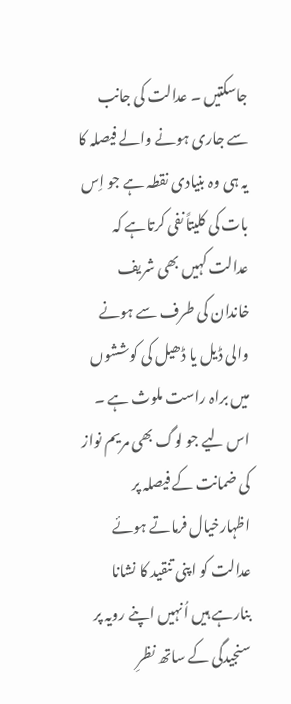جاسکتیں ۔ عدالت کی جانب سے جاری ہونے والے فیصلہ کا یہ ہی وہ بنیادی نقطہ ہے جو اِس بات کی کلیتاً نفی کرتاہے کہ عدالت کہیں بھی شریف خاندان کی طرف سے ہونے والی ڈیل یا ڈھیل کی کوششوں میں براہ راست ملوث ہے ۔ اس لیے جو لوگ بھی مریم نواز کی ضمانت کے فیصلہ پر اظہارخیال فرماتے ہوئے عدالت کو اپنی تنقید کا نشانا بنارہے ہیں اُنہیں اپنے رویہ پر سنجیدگی کے ساتھ نظرِ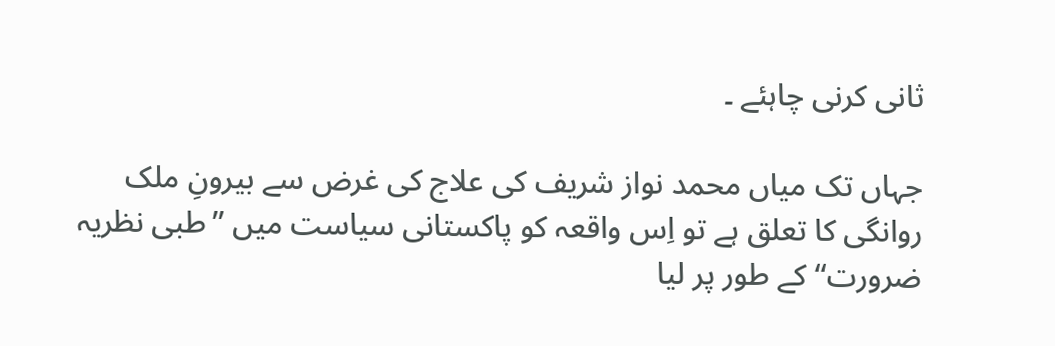ثانی کرنی چاہئے ۔

جہاں تک میاں محمد نواز شریف کی علاج کی غرض سے بیرونِ ملک روانگی کا تعلق ہے تو اِس واقعہ کو پاکستانی سیاست میں ’’طبی نظریہ ضرورت‘‘ کے طور پر لیا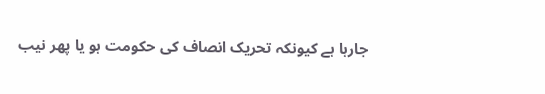جارہا ہے کیونکہ تحریک انصاف کی حکومت ہو یا پھر نیب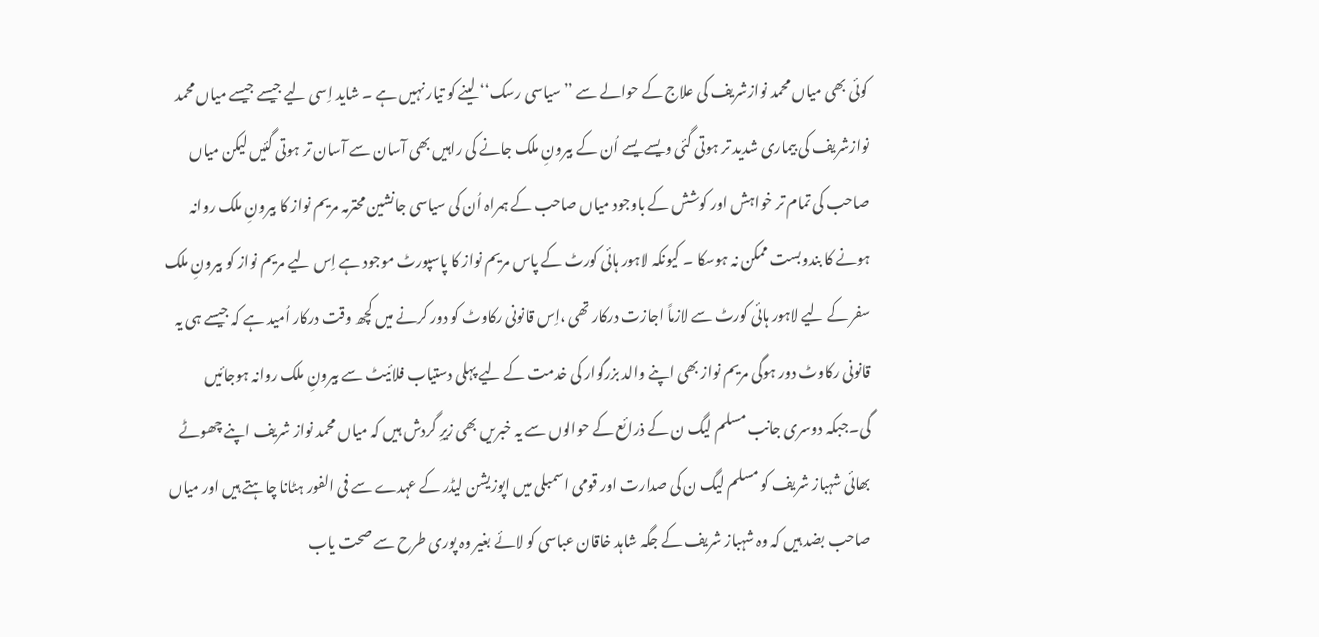کوئی بھی میاں محمد نوازشریف کی علاج کے حوالے سے ’’سیاسی رسک‘‘ لینے کو تیار نہیں ہے ۔ شاید اِسی لیے جیسے جیسے میاں محمد نوازشریف کی بیماری شدید تر ہوتی گئی ویسے یسے اُن کے بیرونِ ملک جانے کی راہیں بھی آسان سے آسان تر ہوتی گئیں لیکن میاں صاحب کی تمام تر خواہش اور کوشش کے باوجود میاں صاحب کے ہمراہ اُن کی سیاسی جانشین محترمہ مریم نواز کا بیرونِ ملک روانہ ہونے کا بندوبست ممکن نہ ہوسکا ۔ کیونکہ لاہور ہائی کورٹ کے پاس مریم نواز کا پاسپورٹ موجود ہے اِس لیے مریم نواز کو بیرونِ ملک سفر کے لیے لاہور ہائی کورٹ سے لازماً اجازت درکار تھی ،اِس قانونی رکاوٹ کو دور کرنے میں کچھ وقت درکار اُمید ہے کہ جیسے ہی یہ قانونی رکاوٹ دور ہوگی مریم نواز بھی اپنے والد بزرگوار کی خدمت کے لیے پہلی دستیاب فلائیٹ سے بیرونِ ملک روانہ ہوجائیں گی۔جبکہ دوسری جانب مسلم لیگ ن کے ذرائع کے حوالوں سے یہ خبریں بھی زیرِ گردش ہیں کہ میاں محمد نواز شریف اپنے چھوٹے بھائی شہباز شریف کو مسلم لیگ ن کی صدارت اور قومی اسمبلی میں اپوزیشن لیڈر کے عہدے سے فی الفور ہٹانا چاہتے ہیں اور میاں صاحب بضد ہیں کہ وہ شہباز شریف کے جگہ شاہد خاقان عباسی کو لائے بغیر وہ پوری طرح سے صحت یاب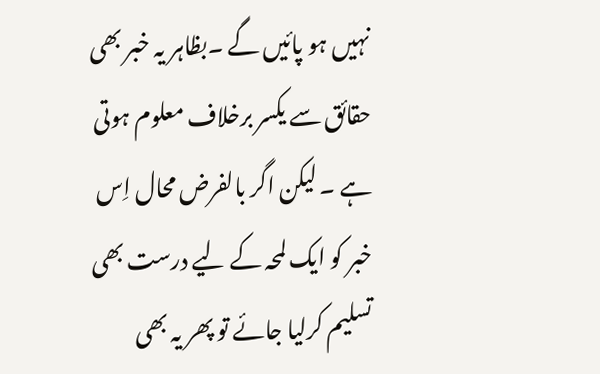نہیں ہو پائیں گے ۔بظاہر یہ خبر بھی حقائق سے یکسر برخلاف معلوم ہوتی ہے ۔ لیکن اگر بالفرض محال اِس خبر کو ایک لمحہ کے لیے درست بھی تسلیم کرلیا جائے تو پھر یہ بھی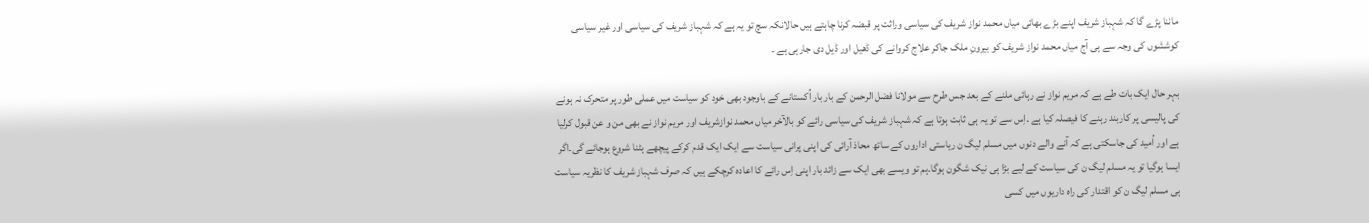ماننا پڑے گا کہ شہباز شریف اپنے بڑے بھائی میاں محمد نواز شریف کی سیاسی وراثت پر قبضہ کرنا چاہتے ہیں حالانکہ سچ تو یہ ہے کہ شہباز شریف کی سیاسی اور غیر سیاسی کوششوں کی وجہ سے ہی آج میاں محمد نواز شریف کو بیرونِ ملک جاکر علاج کروانے کی ڈھیل اور ڈیل دی جارہی ہے ۔

بہر حال ایک بات طے ہے کہ مریم نواز نے رہائی ملنے کے بعد جس طرح سے مولانا فضل الرحمن کے بار بار اُکستانے کے باوجود بھی خود کو سیاست میں عملی طور پر متحرک نہ ہونے کی پالیسی پر کاربند رہنے کا فیصلہ کیا ہے ۔اِس سے تو یہ ہی ثابت ہوتا ہے کہ شہباز شریف کی سیاسی رائے کو بالآخر میاں محمد نوازشریف اور مریم نواز نے بھی من و عن قبول کرلیا ہے اور اُمید کی جاسکتی ہے کہ آنے والے دنوں میں مسلم لیگ ن ریاستی اداروں کے ساتھ محاذ آرائی کی اپنی پرانی سیاست سے ایک ایک قدم کرکے پیچھے ہٹنا شروع ہوجائے گی۔اگر ایسا ہوگیا تو یہ مسلم لیگ ن کی سیاست کے لیے بڑا ہی نیک شگون ہوگا۔ہم تو ویسے بھی ایک سے زائد بار اپنی اِس رائے کا اعادہ کرچکے ہیں کہ صرف شہباز شریف کا نظریہ سیاست ہی مسلم لیگ ن کو اقتدار کی راہ داریوں میں کسی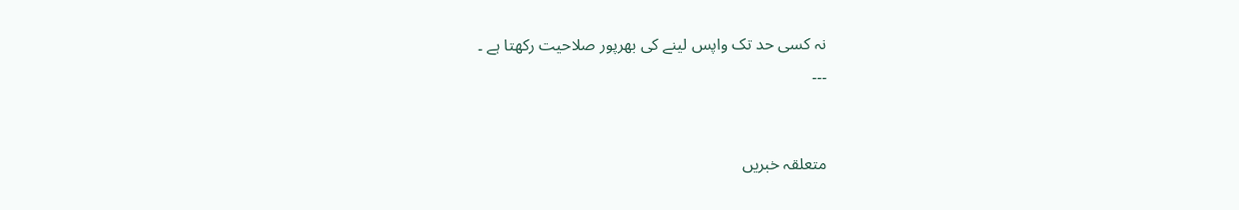نہ کسی حد تک واپس لینے کی بھرپور صلاحیت رکھتا ہے ۔
۔۔۔


متعلقہ خبریں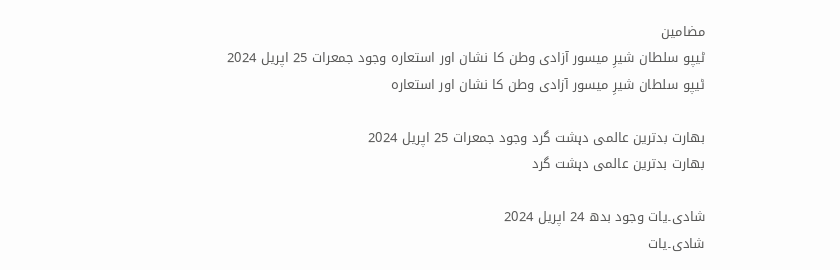مضامین
ٹیپو سلطان شیرِ میسور آزادی وطن کا نشان اور استعارہ وجود جمعرات 25 اپریل 2024
ٹیپو سلطان شیرِ میسور آزادی وطن کا نشان اور استعارہ

بھارت بدترین عالمی دہشت گرد وجود جمعرات 25 اپریل 2024
بھارت بدترین عالمی دہشت گرد

شادی۔یات وجود بدھ 24 اپریل 2024
شادی۔یات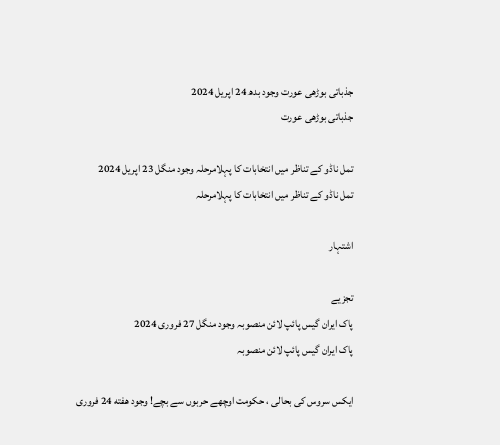جذباتی بوڑھی عورت وجود بدھ 24 اپریل 2024
جذباتی بوڑھی عورت

تمل ناڈو کے تناظر میں انتخابات کا پہلامرحلہ وجود منگل 23 اپریل 2024
تمل ناڈو کے تناظر میں انتخابات کا پہلامرحلہ

اشتہار

تجزیے
پاک ایران گیس پائپ لائن منصوبہ وجود منگل 27 فروری 2024
پاک ایران گیس پائپ لائن منصوبہ

ایکس سروس کی بحالی ، حکومت اوچھے حربوں سے بچے! وجود هفته 24 فروری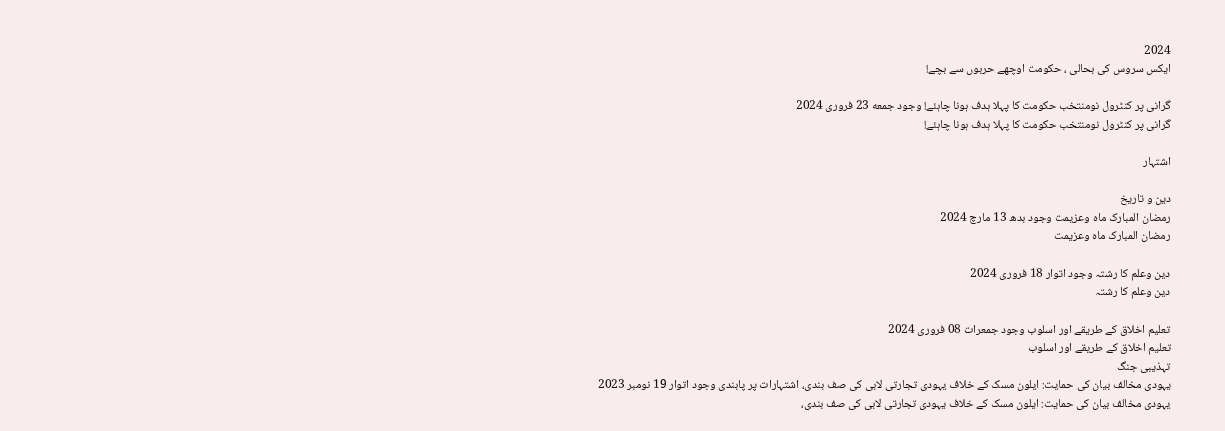2024
ایکس سروس کی بحالی ، حکومت اوچھے حربوں سے بچے!

گرانی پر کنٹرول نومنتخب حکومت کا پہلا ہدف ہونا چاہئے! وجود جمعه 23 فروری 2024
گرانی پر کنٹرول نومنتخب حکومت کا پہلا ہدف ہونا چاہئے!

اشتہار

دین و تاریخ
رمضان المبارک ماہ وعزیمت وجود بدھ 13 مارچ 2024
رمضان المبارک ماہ وعزیمت

دین وعلم کا رشتہ وجود اتوار 18 فروری 2024
دین وعلم کا رشتہ

تعلیم اخلاق کے طریقے اور اسلوب وجود جمعرات 08 فروری 2024
تعلیم اخلاق کے طریقے اور اسلوب
تہذیبی جنگ
یہودی مخالف بیان کی حمایت: ایلون مسک کے خلاف یہودی تجارتی لابی کی صف بندی، اشتہارات پر پابندی وجود اتوار 19 نومبر 2023
یہودی مخالف بیان کی حمایت: ایلون مسک کے خلاف یہودی تجارتی لابی کی صف بندی،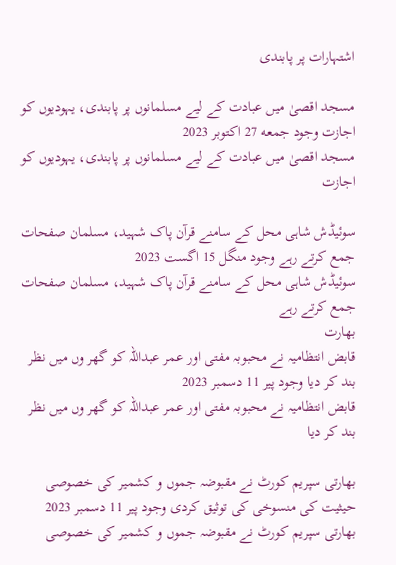اشتہارات پر پابندی

مسجد اقصیٰ میں عبادت کے لیے مسلمانوں پر پابندی، یہودیوں کو اجازت وجود جمعه 27 اکتوبر 2023
مسجد اقصیٰ میں عبادت کے لیے مسلمانوں پر پابندی، یہودیوں کو اجازت

سوئیڈش شاہی محل کے سامنے قرآن پاک شہید، مسلمان صفحات جمع کرتے رہے وجود منگل 15 اگست 2023
سوئیڈش شاہی محل کے سامنے قرآن پاک شہید، مسلمان صفحات جمع کرتے رہے
بھارت
قابض انتظامیہ نے محبوبہ مفتی اور عمر عبداللہ کو گھر وں میں نظر بند کر دیا وجود پیر 11 دسمبر 2023
قابض انتظامیہ نے محبوبہ مفتی اور عمر عبداللہ کو گھر وں میں نظر بند کر دیا

بھارتی سپریم کورٹ نے مقبوضہ جموں و کشمیر کی خصوصی حیثیت کی منسوخی کی توثیق کردی وجود پیر 11 دسمبر 2023
بھارتی سپریم کورٹ نے مقبوضہ جموں و کشمیر کی خصوصی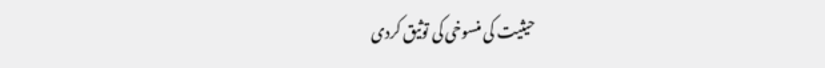حیثیت کی منسوخی کی توثیق کردی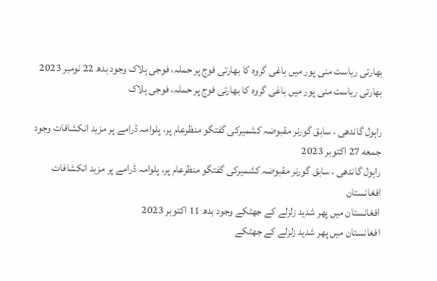بھارتی ریاست منی پور میں باغی گروہ کا بھارتی فوج پر حملہ، فوجی ہلاک وجود بدھ 22 نومبر 2023
بھارتی ریاست منی پور میں باغی گروہ کا بھارتی فوج پر حملہ، فوجی ہلاک

راہول گاندھی ، سابق گورنر مقبوضہ کشمیرکی گفتگو منظرعام پر، پلوامہ ڈرامے پر مزید انکشافات وجود جمعه 27 اکتوبر 2023
راہول گاندھی ، سابق گورنر مقبوضہ کشمیرکی گفتگو منظرعام پر، پلوامہ ڈرامے پر مزید انکشافات
افغانستان
افغانستان میں پھر شدید زلزلے کے جھٹکے وجود بدھ 11 اکتوبر 2023
افغانستان میں پھر شدید زلزلے کے جھٹکے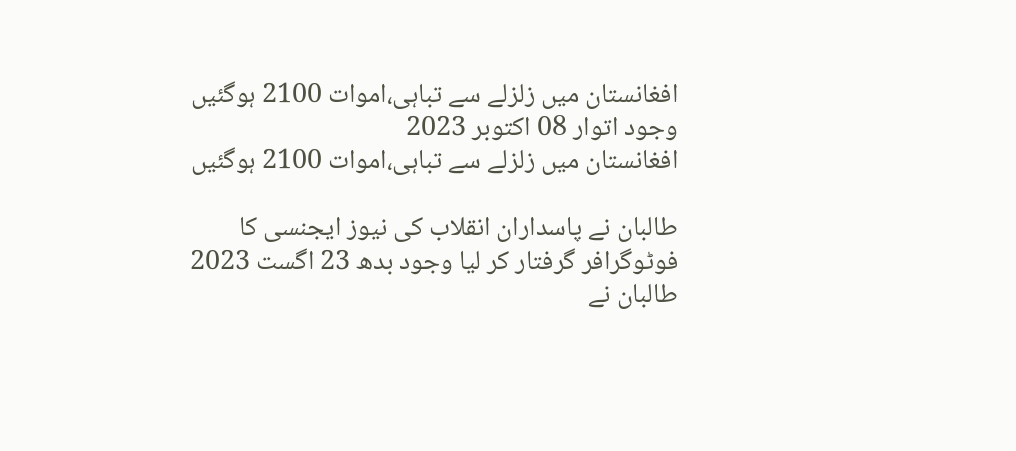افغانستان میں زلزلے سے تباہی،اموات 2100 ہوگئیں وجود اتوار 08 اکتوبر 2023
افغانستان میں زلزلے سے تباہی،اموات 2100 ہوگئیں

طالبان نے پاسداران انقلاب کی نیوز ایجنسی کا فوٹوگرافر گرفتار کر لیا وجود بدھ 23 اگست 2023
طالبان نے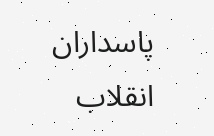پاسداران انقلاب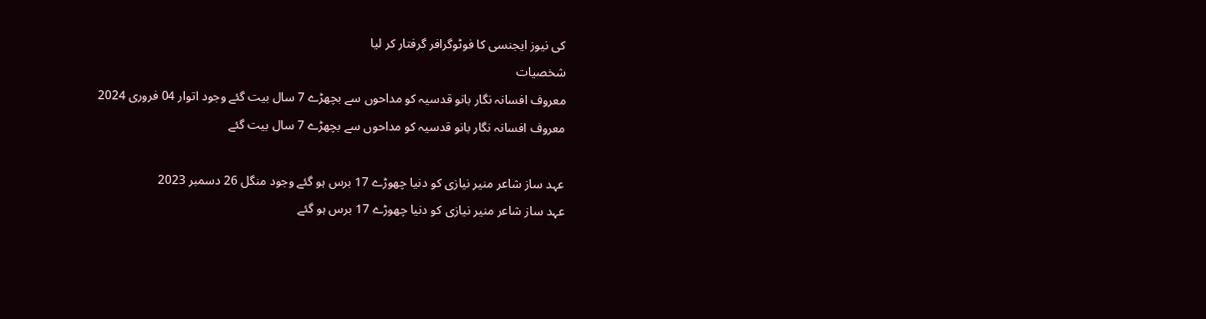کی نیوز ایجنسی کا فوٹوگرافر گرفتار کر لیا
شخصیات
معروف افسانہ نگار بانو قدسیہ کو مداحوں سے بچھڑے 7 سال بیت گئے وجود اتوار 04 فروری 2024
معروف افسانہ نگار بانو قدسیہ کو مداحوں سے بچھڑے 7 سال بیت گئے

عہد ساز شاعر منیر نیازی کو دنیا چھوڑے 17 برس ہو گئے وجود منگل 26 دسمبر 2023
عہد ساز شاعر منیر نیازی کو دنیا چھوڑے 17 برس ہو گئے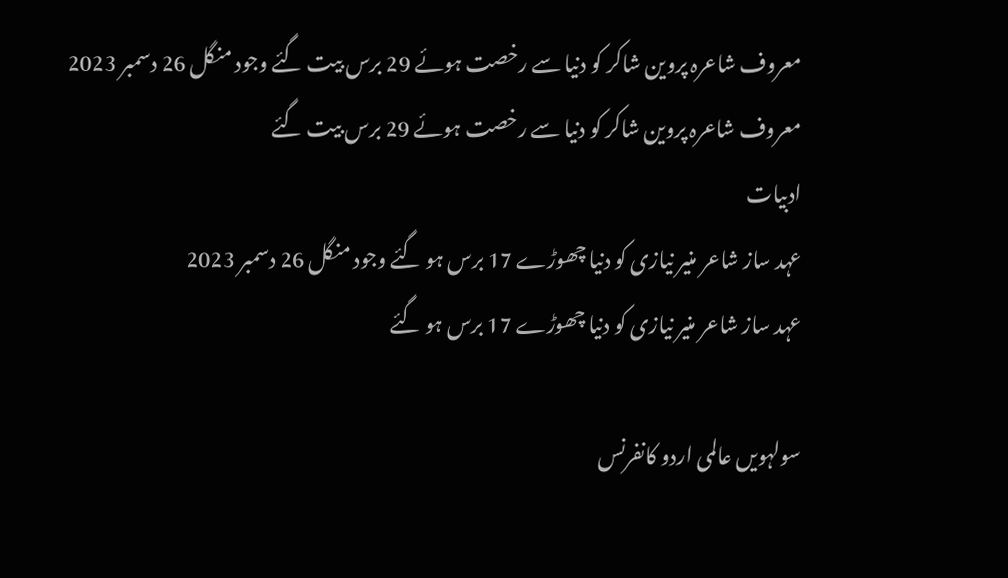معروف شاعرہ پروین شاکر کو دنیا سے رخصت ہوئے 29 برس بیت گئے وجود منگل 26 دسمبر 2023
معروف شاعرہ پروین شاکر کو دنیا سے رخصت ہوئے 29 برس بیت گئے
ادبیات
عہد ساز شاعر منیر نیازی کو دنیا چھوڑے 17 برس ہو گئے وجود منگل 26 دسمبر 2023
عہد ساز شاعر منیر نیازی کو دنیا چھوڑے 17 برس ہو گئے

سولہویں عالمی اردو کانفرنس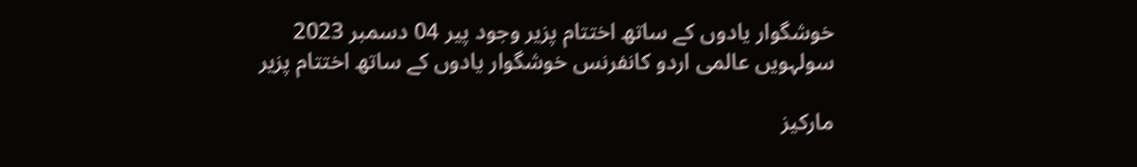خوشگوار یادوں کے ساتھ اختتام پزیر وجود پیر 04 دسمبر 2023
سولہویں عالمی اردو کانفرنس خوشگوار یادوں کے ساتھ اختتام پزیر

مارکیز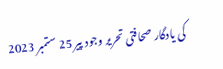کی یادگار صحافتی تحریر وجود پیر 25 ستمبر 2023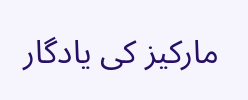مارکیز کی یادگار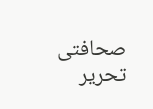صحافتی تحریر